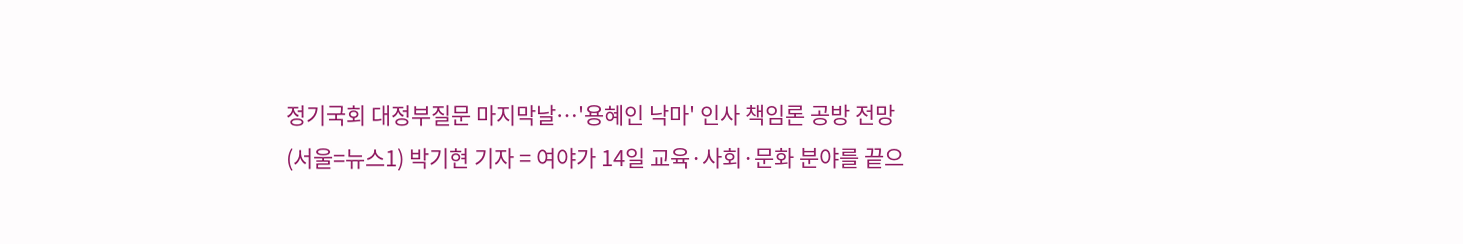정기국회 대정부질문 마지막날…'용혜인 낙마' 인사 책임론 공방 전망
(서울=뉴스1) 박기현 기자 = 여야가 14일 교육·사회·문화 분야를 끝으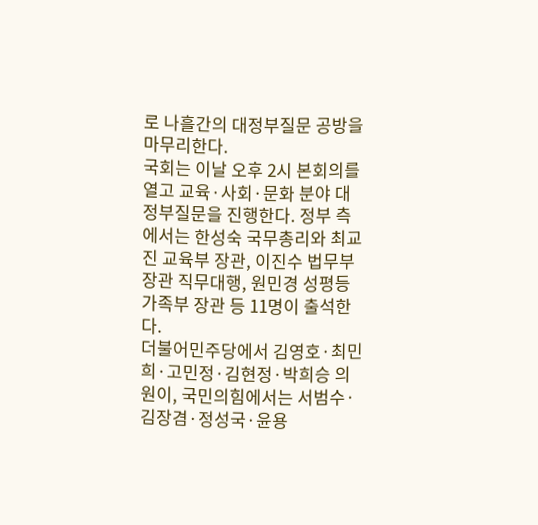로 나흘간의 대정부질문 공방을 마무리한다.
국회는 이날 오후 2시 본회의를 열고 교육·사회·문화 분야 대정부질문을 진행한다. 정부 측에서는 한성숙 국무총리와 최교진 교육부 장관, 이진수 법무부 장관 직무대행, 원민경 성평등가족부 장관 등 11명이 출석한다.
더불어민주당에서 김영호·최민희·고민정·김현정·박희승 의원이, 국민의힘에서는 서범수·김장겸·정성국·윤용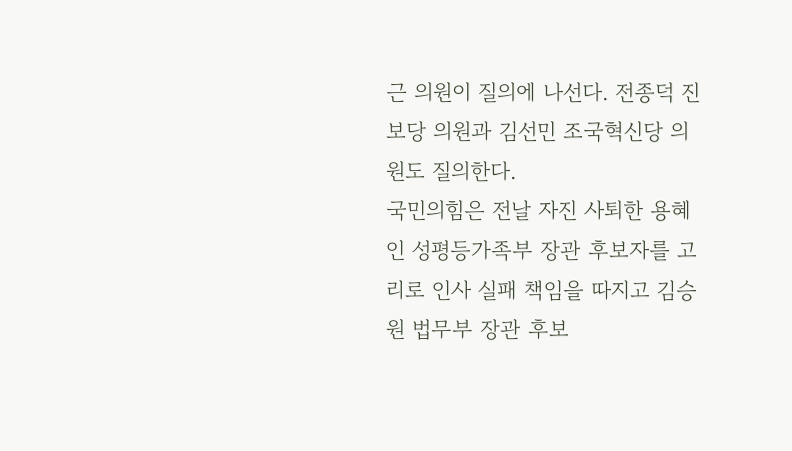근 의원이 질의에 나선다. 전종덕 진보당 의원과 김선민 조국혁신당 의원도 질의한다.
국민의힘은 전날 자진 사퇴한 용혜인 성평등가족부 장관 후보자를 고리로 인사 실패 책임을 따지고 김승원 법무부 장관 후보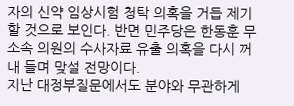자의 신약 임상시험 청탁 의혹을 거듭 제기할 것으로 보인다. 반면 민주당은 한동훈 무소속 의원의 수사자료 유출 의혹을 다시 꺼내 들며 맞설 전망이다.
지난 대정부질문에서도 분야와 무관하게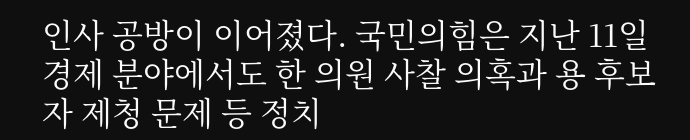인사 공방이 이어졌다. 국민의힘은 지난 11일 경제 분야에서도 한 의원 사찰 의혹과 용 후보자 제청 문제 등 정치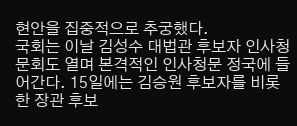현안을 집중적으로 추궁했다.
국회는 이날 김성수 대법관 후보자 인사청문회도 열며 본격적인 인사청문 정국에 들어간다. 15일에는 김승원 후보자를 비롯한 장관 후보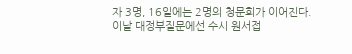자 3명, 16일에는 2명의 청문회가 이어진다.
이날 대정부질문에선 수시 원서접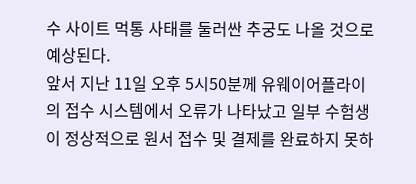수 사이트 먹통 사태를 둘러싼 추궁도 나올 것으로 예상된다.
앞서 지난 11일 오후 5시50분께 유웨이어플라이의 접수 시스템에서 오류가 나타났고 일부 수험생이 정상적으로 원서 접수 및 결제를 완료하지 못하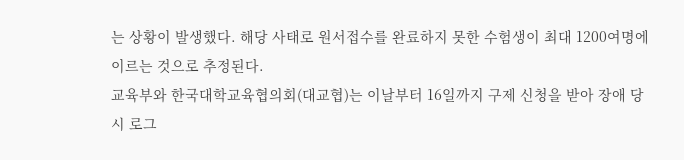는 상황이 발생했다. 해당 사태로 원서접수를 완료하지 못한 수험생이 최대 1200여명에 이르는 것으로 추정된다.
교육부와 한국대학교육협의회(대교협)는 이날부터 16일까지 구제 신청을 받아 장애 당시 로그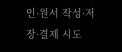인·원서 작성·저장·결제 시도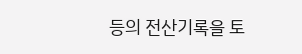등의 전산기록을 토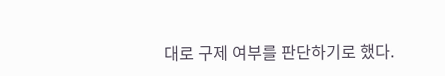대로 구제 여부를 판단하기로 했다.